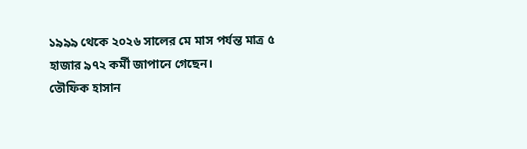১৯৯৯ থেকে ২০২৬ সালের মে মাস পর্যন্ত মাত্র ৫ হাজার ৯৭২ কর্মী জাপানে গেছেন।
তৌফিক হাসান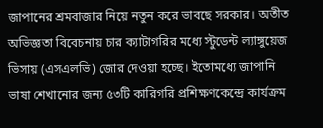জাপানের শ্রমবাজার নিয়ে নতুন করে ভাবছে সরকার। অতীত অভিজ্ঞতা বিবেচনায় চার ক্যাটাগরির মধ্যে স্টুডেন্ট ল্যাঙ্গুয়েজ ভিসায় (এসএলভি) জোর দেওয়া হচ্ছে। ইতোমধ্যে জাপানি ভাষা শেখানোর জন্য ৫৩টি কারিগরি প্রশিক্ষণকেন্দ্রে কার্যক্রম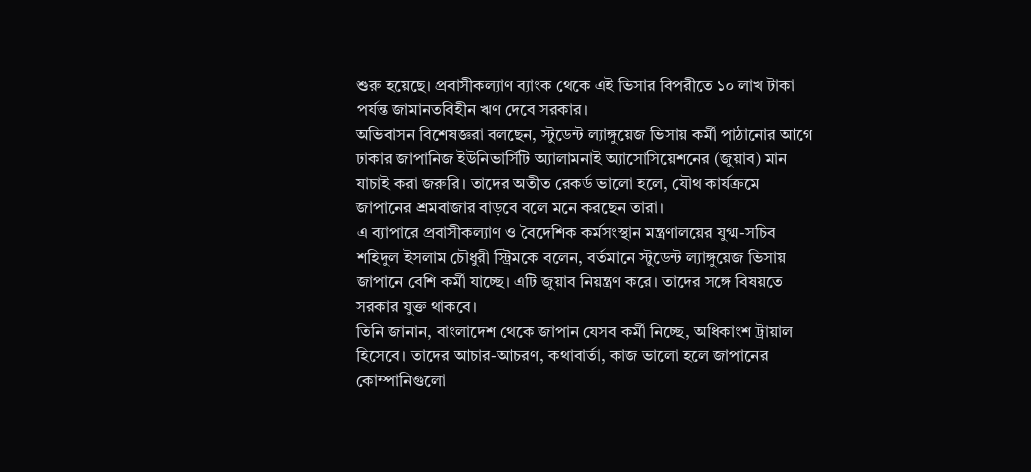শুরু হয়েছে। প্রবাসীকল্যাণ ব্যাংক থেকে এই ভিসার বিপরীতে ১০ লাখ টাকা পর্যন্ত জামানতবিহীন ঋণ দেবে সরকার।
অভিবাসন বিশেষজ্ঞরা বলছেন, স্টুডেন্ট ল্যাঙ্গুয়েজ ভিসায় কর্মী পাঠানোর আগে ঢাকার জাপানিজ ইউনিভার্সিটি অ্যালামনাই অ্যাসোসিয়েশনের (জুয়াব) মান যাচাই করা জরুরি। তাদের অতীত রেকর্ড ভালো হলে, যৌথ কার্যক্রমে জাপানের শ্রমবাজার বাড়বে বলে মনে করছেন তারা।
এ ব্যাপারে প্রবাসীকল্যাণ ও বৈদেশিক কর্মসংস্থান মন্ত্রণালয়ের যুগ্ম-সচিব শহিদুল ইসলাম চৌধুরী স্ট্রিমকে বলেন, বর্তমানে স্টুডেন্ট ল্যাঙ্গুয়েজ ভিসায় জাপানে বেশি কর্মী যাচ্ছে। এটি জুয়াব নিয়ন্ত্রণ করে। তাদের সঙ্গে বিষয়তে সরকার যুক্ত থাকবে।
তিনি জানান, বাংলাদেশ থেকে জাপান যেসব কর্মী নিচ্ছে, অধিকাংশ ট্রায়াল হিসেবে। তাদের আচার-আচরণ, কথাবার্তা, কাজ ভালো হলে জাপানের কোম্পানিগুলো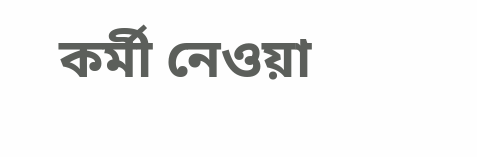কর্মী নেওয়া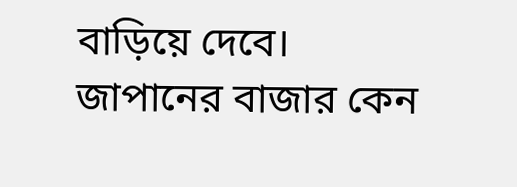বাড়িয়ে দেবে।
জাপানের বাজার কেন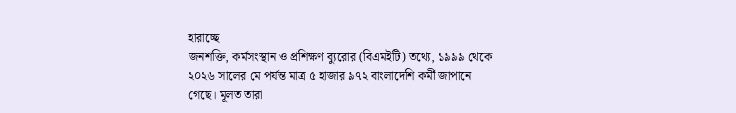হারাচ্ছে
জনশক্তি, কর্মসংস্থান ও প্রশিক্ষণ ব্যুরোর (বিএমইটি) তথ্যে, ১৯৯৯ থেকে ২০২৬ সালের মে পর্যন্ত মাত্র ৫ হাজার ৯৭২ বাংলাদেশি কর্মী জাপানে গেছে। মূলত তারা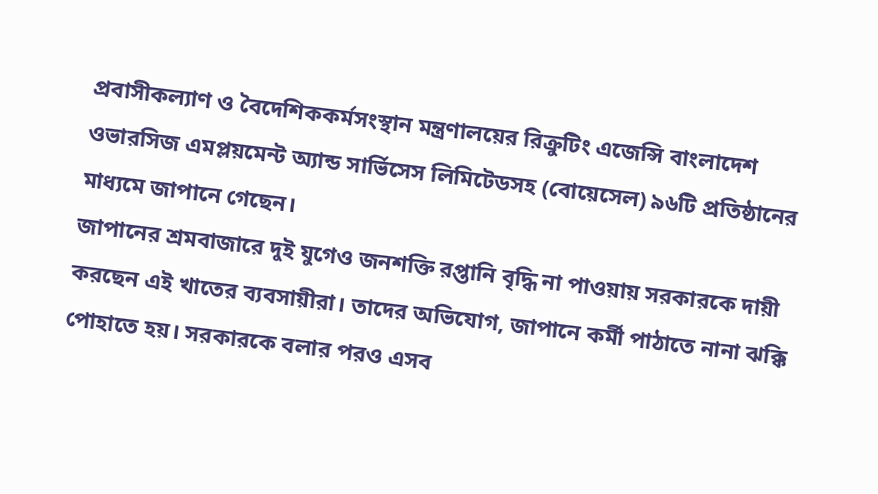প্রবাসীকল্যাণ ও বৈদেশিককর্মসংস্থান মন্ত্রণালয়ের রিক্রুটিং এজেন্সি বাংলাদেশ ওভারসিজ এমপ্লয়মেন্ট অ্যান্ড সার্ভিসেস লিমিটেডসহ (বোয়েসেল) ৯৬টি প্রতিষ্ঠানের মাধ্যমে জাপানে গেছেন।
জাপানের শ্রমবাজারে দুই যুগেও জনশক্তি রপ্তানি বৃদ্ধি না পাওয়ায় সরকারকে দায়ী করছেন এই খাতের ব্যবসায়ীরা। তাদের অভিযোগ, জাপানে কর্মী পাঠাতে নানা ঝক্কি পোহাতে হয়। সরকারকে বলার পরও এসব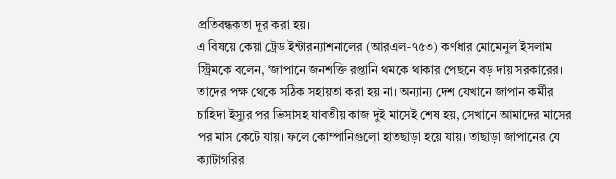প্রতিবন্ধকতা দূর করা হয়।
এ বিষয়ে কেয়া ট্রেড ইন্টারন্যাশনালের (আরএল-৭৫৩) কর্ণধার মোমেনুল ইসলাম স্ট্রিমকে বলেন, ‘জাপানে জনশক্তি রপ্তানি থমকে থাকার পেছনে বড় দায় সরকারের। তাদের পক্ষ থেকে সঠিক সহায়তা করা হয় না। অন্যান্য দেশ যেখানে জাপান কর্মীর চাহিদা ইস্যুর পর ভিসাসহ যাবতীয় কাজ দুই মাসেই শেষ হয়, সেখানে আমাদের মাসের পর মাস কেটে যায়। ফলে কোম্পানিগুলো হাতছাড়া হয়ে যায়। তাছাড়া জাপানের যে ক্যাটাগরির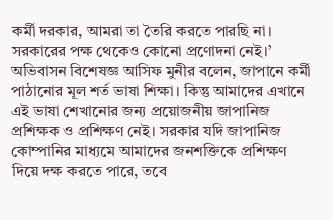কর্মী দরকার, আমরা তা তৈরি করতে পারছি না। সরকারের পক্ষ থেকেও কোনো প্রণোদনা নেই।’
অভিবাসন বিশেষজ্ঞ আসিফ মুনীর বলেন, জাপানে কর্মী পাঠানোর মূল শর্ত ভাষা শিক্ষা। কিন্তু আমাদের এখানে এই ভাষা শেখানোর জন্য প্রয়োজনীয় জাপানিজ প্রশিক্ষক ও প্রশিক্ষণ নেই। সরকার যদি জাপানিজ কোম্পানির মাধ্যমে আমাদের জনশক্তিকে প্রশিক্ষণ দিয়ে দক্ষ করতে পারে, তবে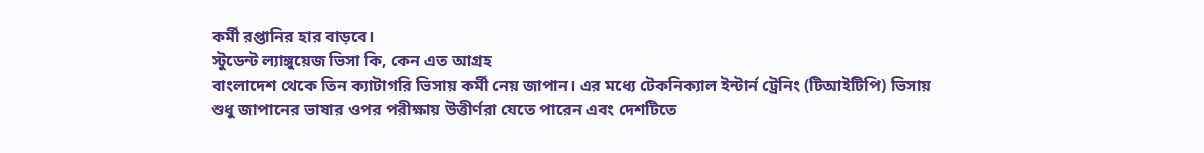কর্মী রপ্তানির হার বাড়বে।
স্টুডেন্ট ল্যাঙ্গুয়েজ ভিসা কি, কেন এত আগ্রহ
বাংলাদেশ থেকে তিন ক্যাটাগরি ভিসায় কর্মী নেয় জাপান। এর মধ্যে টেকনিক্যাল ইন্টার্ন ট্রেনিং (টিআইটিপি) ভিসায় শুধু জাপানের ভাষার ওপর পরীক্ষায় উত্তীর্ণরা যেতে পারেন এবং দেশটিতে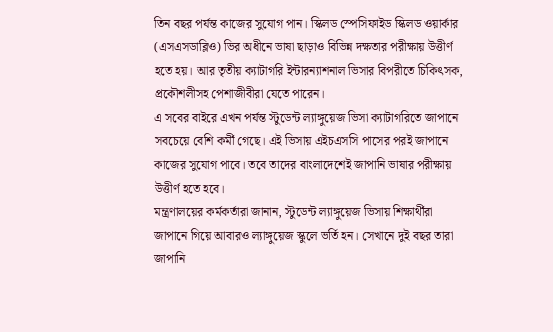তিন বছর পর্যন্ত কাজের সুযোগ পান। স্কিলড স্পেসিফাইড স্কিলড ওয়ার্কার (এসএসডাব্লিও) ভির অধীনে ভাষা ছাড়াও বিভিন্ন দক্ষতার পরীক্ষায় উত্তীর্ণ হতে হয়। আর তৃতীয় ক্যাটাগরি ইন্টারন্যাশনাল ভিসার বিপরীতে চিকিৎসক, প্রকৌশলীসহ পেশাজীবীরা যেতে পারেন।
এ সবের বাইরে এখন পর্যন্ত স্টুডেন্ট ল্যাঙ্গুয়েজ ভিসা ক্যাটাগরিতে জাপানে সবচেয়ে বেশি কর্মী গেছে। এই ভিসায় এইচএসসি পাসের পরই জাপানে কাজের সুযোগ পাবে। তবে তাদের বাংলাদেশেই জাপানি ভাষার পরীক্ষায় উত্তীর্ণ হতে হবে।
মন্ত্রণালয়ের কর্মকর্তারা জানান, স্টুডেন্ট ল্যাঙ্গুয়েজ ভিসায় শিক্ষার্থীরা জাপানে গিয়ে আবারও ল্যাঙ্গুয়েজ স্কুলে ভর্তি হন। সেখানে দুই বছর তারা জাপানি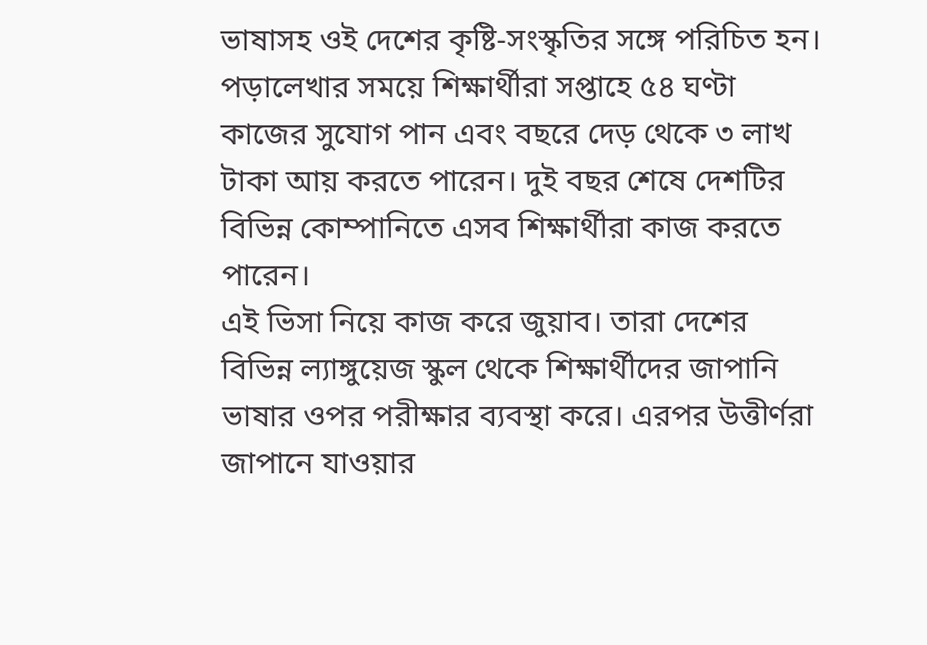ভাষাসহ ওই দেশের কৃষ্টি-সংস্কৃতির সঙ্গে পরিচিত হন। পড়ালেখার সময়ে শিক্ষার্থীরা সপ্তাহে ৫৪ ঘণ্টা কাজের সুযোগ পান এবং বছরে দেড় থেকে ৩ লাখ টাকা আয় করতে পারেন। দুই বছর শেষে দেশটির বিভিন্ন কোম্পানিতে এসব শিক্ষার্থীরা কাজ করতে পারেন।
এই ভিসা নিয়ে কাজ করে জুয়াব। তারা দেশের বিভিন্ন ল্যাঙ্গুয়েজ স্কুল থেকে শিক্ষার্থীদের জাপানি ভাষার ওপর পরীক্ষার ব্যবস্থা করে। এরপর উত্তীর্ণরা জাপানে যাওয়ার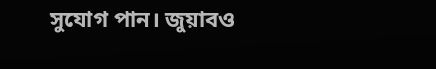সুযোগ পান। জুয়াবও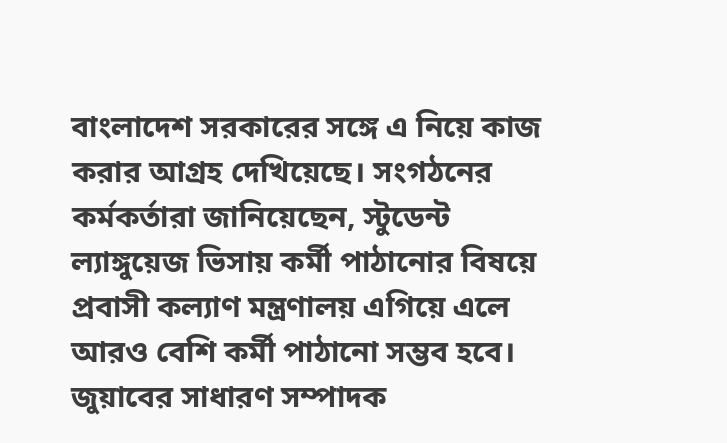বাংলাদেশ সরকারের সঙ্গে এ নিয়ে কাজ করার আগ্রহ দেখিয়েছে। সংগঠনের কর্মকর্তারা জানিয়েছেন, স্টুডেন্ট ল্যাঙ্গুয়েজ ভিসায় কর্মী পাঠানোর বিষয়ে প্রবাসী কল্যাণ মন্ত্রণালয় এগিয়ে এলে আরও বেশি কর্মী পাঠানো সম্ভব হবে।
জুয়াবের সাধারণ সম্পাদক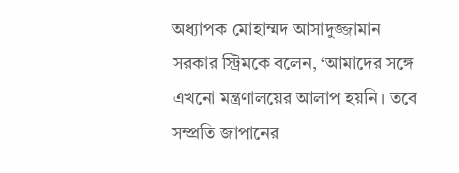অধ্যাপক মোহাম্মদ আসাদুজ্জামান সরকার স্ট্রিমকে বলেন, ‘আমাদের সঙ্গে এখনো মন্ত্রণালয়ের আলাপ হয়নি। তবে সম্প্রতি জাপানের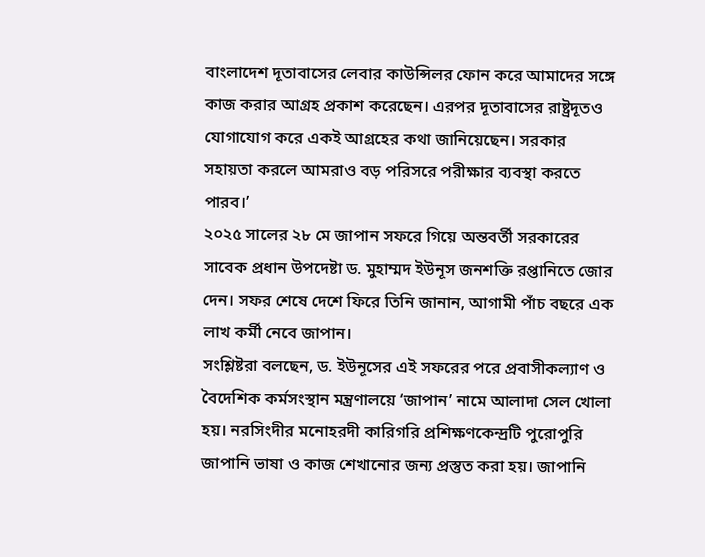বাংলাদেশ দূতাবাসের লেবার কাউন্সিলর ফোন করে আমাদের সঙ্গে কাজ করার আগ্রহ প্রকাশ করেছেন। এরপর দূতাবাসের রাষ্ট্রদূতও যোগাযোগ করে একই আগ্রহের কথা জানিয়েছেন। সরকার সহায়তা করলে আমরাও বড় পরিসরে পরীক্ষার ব্যবস্থা করতে পারব।’
২০২৫ সালের ২৮ মে জাপান সফরে গিয়ে অন্তবর্তী সরকারের সাবেক প্রধান উপদেষ্টা ড. মুহাম্মদ ইউনূস জনশক্তি রপ্তানিতে জোর দেন। সফর শেষে দেশে ফিরে তিনি জানান, আগামী পাঁচ বছরে এক লাখ কর্মী নেবে জাপান।
সংশ্লিষ্টরা বলছেন, ড. ইউনূসের এই সফরের পরে প্রবাসীকল্যাণ ও বৈদেশিক কর্মসংস্থান মন্ত্রণালয়ে ‘জাপান’ নামে আলাদা সেল খোলা হয়। নরসিংদীর মনোহরদী কারিগরি প্রশিক্ষণকেন্দ্রটি পুরোপুরি জাপানি ভাষা ও কাজ শেখানোর জন্য প্রস্তুত করা হয়। জাপানি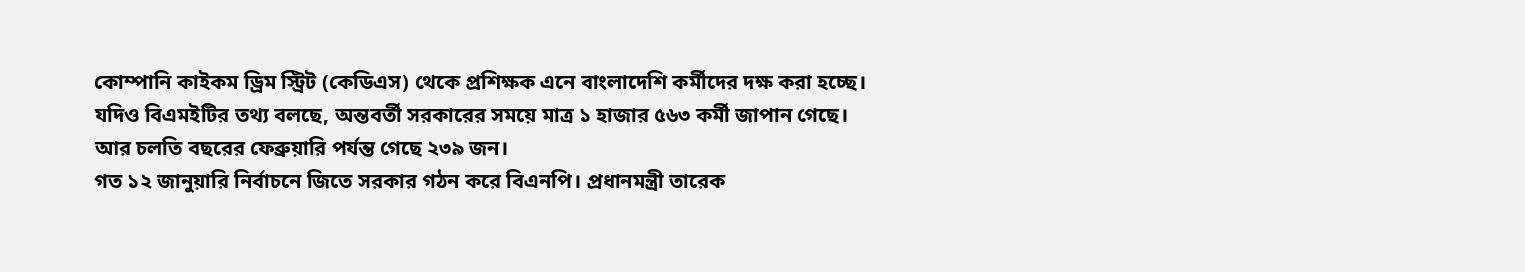কোম্পানি কাইকম ড্রিম স্ট্রিট (কেডিএস) থেকে প্রশিক্ষক এনে বাংলাদেশি কর্মীদের দক্ষ করা হচ্ছে।
যদিও বিএমইটির তথ্য বলছে, অন্তবর্তী সরকারের সময়ে মাত্র ১ হাজার ৫৬৩ কর্মী জাপান গেছে। আর চলতি বছরের ফেব্রুয়ারি পর্যন্ত গেছে ২৩৯ জন।
গত ১২ জানুয়ারি নির্বাচনে জিতে সরকার গঠন করে বিএনপি। প্রধানমন্ত্রী তারেক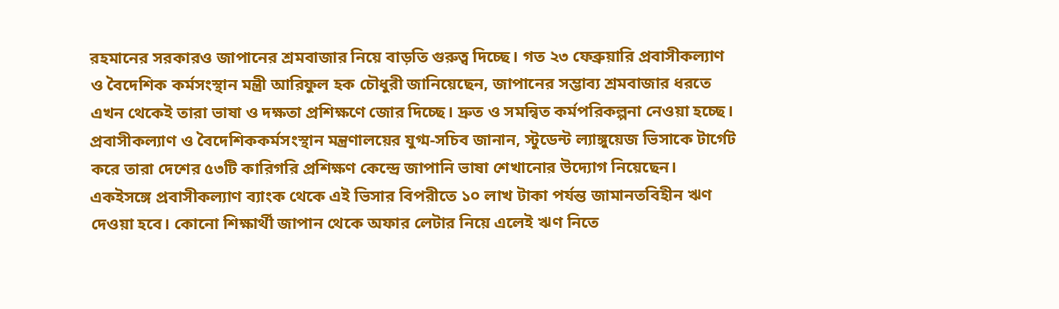রহমানের সরকারও জাপানের শ্রমবাজার নিয়ে বাড়তি গুরুত্ব দিচ্ছে। গত ২৩ ফেব্রুয়ারি প্রবাসীকল্যাণ ও বৈদেশিক কর্মসংস্থান মন্ত্রী আরিফুল হক চৌধুরী জানিয়েছেন, জাপানের সম্ভাব্য শ্রমবাজার ধরতে এখন থেকেই তারা ভাষা ও দক্ষতা প্রশিক্ষণে জোর দিচ্ছে। দ্রুত ও সমন্বিত কর্মপরিকল্পনা নেওয়া হচ্ছে।
প্রবাসীকল্যাণ ও বৈদেশিককর্মসংস্থান মন্ত্রণালয়ের যুগ্ম-সচিব জানান, স্টুডেন্ট ল্যাঙ্গুয়েজ ভিসাকে টার্গেট করে তারা দেশের ৫৩টি কারিগরি প্রশিক্ষণ কেন্দ্রে জাপানি ভাষা শেখানোর উদ্যোগ নিয়েছেন। একইসঙ্গে প্রবাসীকল্যাণ ব্যাংক থেকে এই ভিসার বিপরীতে ১০ লাখ টাকা পর্যন্ত জামানতবিহীন ঋণ দেওয়া হবে। কোনো শিক্ষার্থী জাপান থেকে অফার লেটার নিয়ে এলেই ঋণ নিতে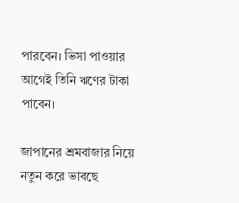পারবেন। ভিসা পাওয়ার আগেই তিনি ঋণের টাকা পাবেন।

জাপানের শ্রমবাজার নিয়ে নতুন করে ভাবছে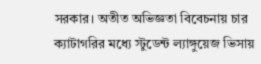সরকার। অতীত অভিজ্ঞতা বিবেচনায় চার ক্যাটাগরির মধ্যে স্টুডেন্ট ল্যাঙ্গুয়েজ ভিসায়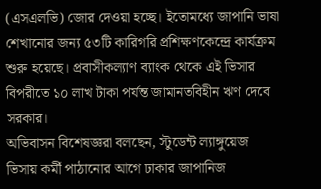(এসএলভি) জোর দেওয়া হচ্ছে। ইতোমধ্যে জাপানি ভাষা শেখানোর জন্য ৫৩টি কারিগরি প্রশিক্ষণকেন্দ্রে কার্যক্রম শুরু হয়েছে। প্রবাসীকল্যাণ ব্যাংক থেকে এই ভিসার বিপরীতে ১০ লাখ টাকা পর্যন্ত জামানতবিহীন ঋণ দেবে সরকার।
অভিবাসন বিশেষজ্ঞরা বলছেন, স্টুডেন্ট ল্যাঙ্গুয়েজ ভিসায় কর্মী পাঠানোর আগে ঢাকার জাপানিজ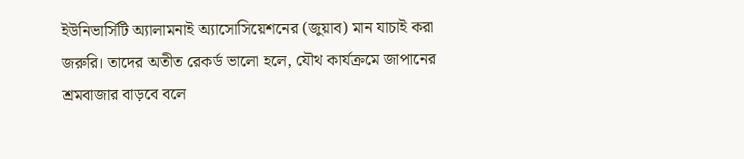ইউনিভার্সিটি অ্যালামনাই অ্যাসোসিয়েশনের (জুয়াব) মান যাচাই করা জরুরি। তাদের অতীত রেকর্ড ভালো হলে, যৌথ কার্যক্রমে জাপানের শ্রমবাজার বাড়বে বলে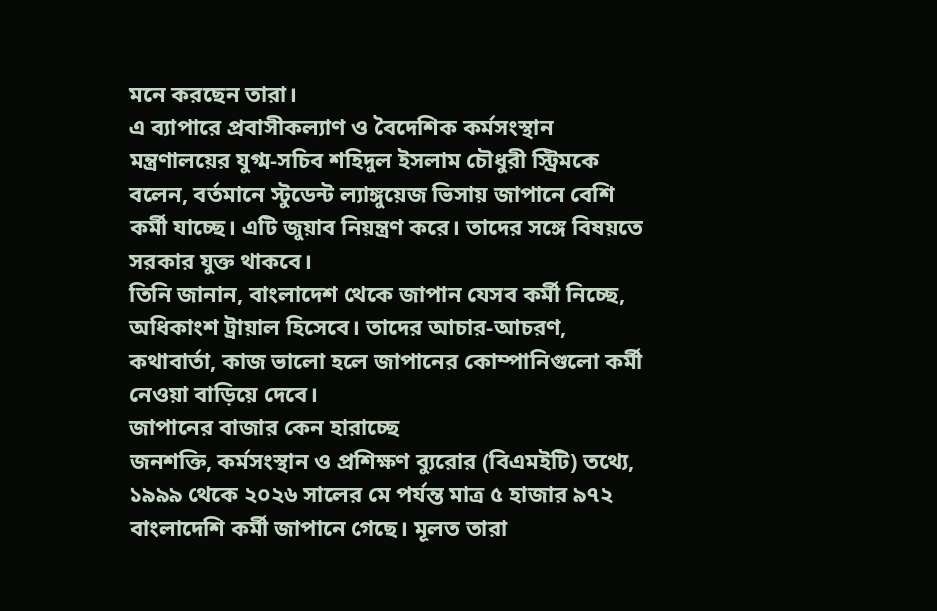মনে করছেন তারা।
এ ব্যাপারে প্রবাসীকল্যাণ ও বৈদেশিক কর্মসংস্থান মন্ত্রণালয়ের যুগ্ম-সচিব শহিদুল ইসলাম চৌধুরী স্ট্রিমকে বলেন, বর্তমানে স্টুডেন্ট ল্যাঙ্গুয়েজ ভিসায় জাপানে বেশি কর্মী যাচ্ছে। এটি জুয়াব নিয়ন্ত্রণ করে। তাদের সঙ্গে বিষয়তে সরকার যুক্ত থাকবে।
তিনি জানান, বাংলাদেশ থেকে জাপান যেসব কর্মী নিচ্ছে, অধিকাংশ ট্রায়াল হিসেবে। তাদের আচার-আচরণ, কথাবার্তা, কাজ ভালো হলে জাপানের কোম্পানিগুলো কর্মী নেওয়া বাড়িয়ে দেবে।
জাপানের বাজার কেন হারাচ্ছে
জনশক্তি, কর্মসংস্থান ও প্রশিক্ষণ ব্যুরোর (বিএমইটি) তথ্যে, ১৯৯৯ থেকে ২০২৬ সালের মে পর্যন্ত মাত্র ৫ হাজার ৯৭২ বাংলাদেশি কর্মী জাপানে গেছে। মূলত তারা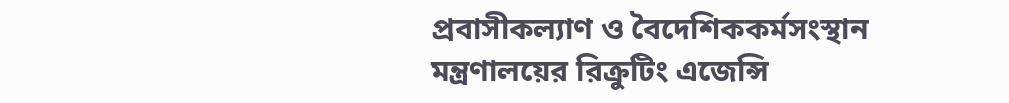প্রবাসীকল্যাণ ও বৈদেশিককর্মসংস্থান মন্ত্রণালয়ের রিক্রুটিং এজেন্সি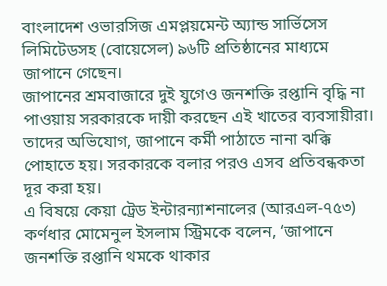বাংলাদেশ ওভারসিজ এমপ্লয়মেন্ট অ্যান্ড সার্ভিসেস লিমিটেডসহ (বোয়েসেল) ৯৬টি প্রতিষ্ঠানের মাধ্যমে জাপানে গেছেন।
জাপানের শ্রমবাজারে দুই যুগেও জনশক্তি রপ্তানি বৃদ্ধি না পাওয়ায় সরকারকে দায়ী করছেন এই খাতের ব্যবসায়ীরা। তাদের অভিযোগ, জাপানে কর্মী পাঠাতে নানা ঝক্কি পোহাতে হয়। সরকারকে বলার পরও এসব প্রতিবন্ধকতা দূর করা হয়।
এ বিষয়ে কেয়া ট্রেড ইন্টারন্যাশনালের (আরএল-৭৫৩) কর্ণধার মোমেনুল ইসলাম স্ট্রিমকে বলেন, ‘জাপানে জনশক্তি রপ্তানি থমকে থাকার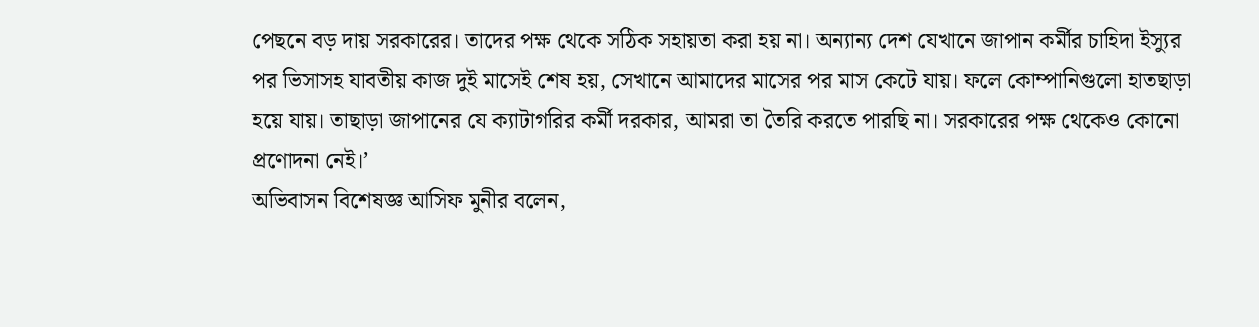পেছনে বড় দায় সরকারের। তাদের পক্ষ থেকে সঠিক সহায়তা করা হয় না। অন্যান্য দেশ যেখানে জাপান কর্মীর চাহিদা ইস্যুর পর ভিসাসহ যাবতীয় কাজ দুই মাসেই শেষ হয়, সেখানে আমাদের মাসের পর মাস কেটে যায়। ফলে কোম্পানিগুলো হাতছাড়া হয়ে যায়। তাছাড়া জাপানের যে ক্যাটাগরির কর্মী দরকার, আমরা তা তৈরি করতে পারছি না। সরকারের পক্ষ থেকেও কোনো প্রণোদনা নেই।’
অভিবাসন বিশেষজ্ঞ আসিফ মুনীর বলেন,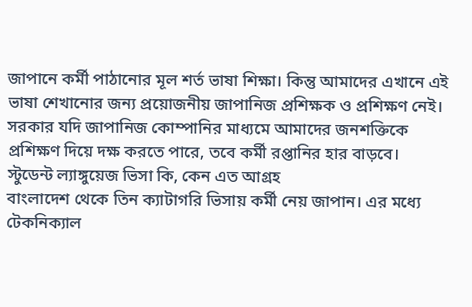জাপানে কর্মী পাঠানোর মূল শর্ত ভাষা শিক্ষা। কিন্তু আমাদের এখানে এই ভাষা শেখানোর জন্য প্রয়োজনীয় জাপানিজ প্রশিক্ষক ও প্রশিক্ষণ নেই। সরকার যদি জাপানিজ কোম্পানির মাধ্যমে আমাদের জনশক্তিকে প্রশিক্ষণ দিয়ে দক্ষ করতে পারে, তবে কর্মী রপ্তানির হার বাড়বে।
স্টুডেন্ট ল্যাঙ্গুয়েজ ভিসা কি, কেন এত আগ্রহ
বাংলাদেশ থেকে তিন ক্যাটাগরি ভিসায় কর্মী নেয় জাপান। এর মধ্যে টেকনিক্যাল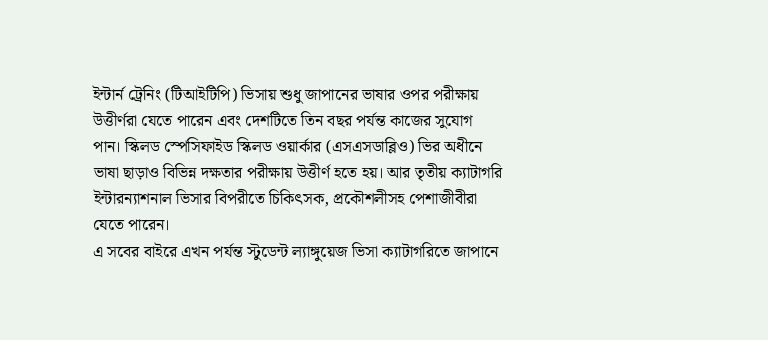ইন্টার্ন ট্রেনিং (টিআইটিপি) ভিসায় শুধু জাপানের ভাষার ওপর পরীক্ষায় উত্তীর্ণরা যেতে পারেন এবং দেশটিতে তিন বছর পর্যন্ত কাজের সুযোগ পান। স্কিলড স্পেসিফাইড স্কিলড ওয়ার্কার (এসএসডাব্লিও) ভির অধীনে ভাষা ছাড়াও বিভিন্ন দক্ষতার পরীক্ষায় উত্তীর্ণ হতে হয়। আর তৃতীয় ক্যাটাগরি ইন্টারন্যাশনাল ভিসার বিপরীতে চিকিৎসক, প্রকৌশলীসহ পেশাজীবীরা যেতে পারেন।
এ সবের বাইরে এখন পর্যন্ত স্টুডেন্ট ল্যাঙ্গুয়েজ ভিসা ক্যাটাগরিতে জাপানে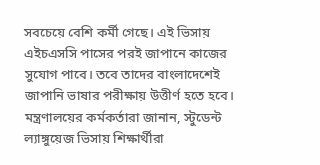সবচেয়ে বেশি কর্মী গেছে। এই ভিসায় এইচএসসি পাসের পরই জাপানে কাজের সুযোগ পাবে। তবে তাদের বাংলাদেশেই জাপানি ভাষার পরীক্ষায় উত্তীর্ণ হতে হবে।
মন্ত্রণালয়ের কর্মকর্তারা জানান, স্টুডেন্ট ল্যাঙ্গুয়েজ ভিসায় শিক্ষার্থীরা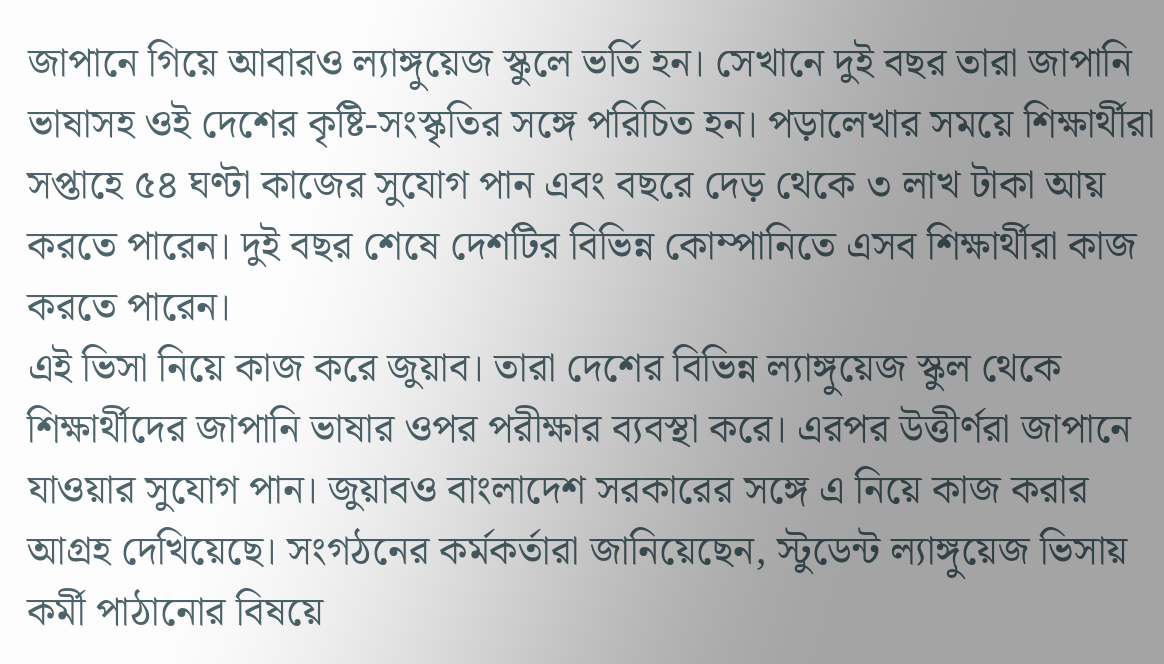জাপানে গিয়ে আবারও ল্যাঙ্গুয়েজ স্কুলে ভর্তি হন। সেখানে দুই বছর তারা জাপানি ভাষাসহ ওই দেশের কৃষ্টি-সংস্কৃতির সঙ্গে পরিচিত হন। পড়ালেখার সময়ে শিক্ষার্থীরা সপ্তাহে ৫৪ ঘণ্টা কাজের সুযোগ পান এবং বছরে দেড় থেকে ৩ লাখ টাকা আয় করতে পারেন। দুই বছর শেষে দেশটির বিভিন্ন কোম্পানিতে এসব শিক্ষার্থীরা কাজ করতে পারেন।
এই ভিসা নিয়ে কাজ করে জুয়াব। তারা দেশের বিভিন্ন ল্যাঙ্গুয়েজ স্কুল থেকে শিক্ষার্থীদের জাপানি ভাষার ওপর পরীক্ষার ব্যবস্থা করে। এরপর উত্তীর্ণরা জাপানে যাওয়ার সুযোগ পান। জুয়াবও বাংলাদেশ সরকারের সঙ্গে এ নিয়ে কাজ করার আগ্রহ দেখিয়েছে। সংগঠনের কর্মকর্তারা জানিয়েছেন, স্টুডেন্ট ল্যাঙ্গুয়েজ ভিসায় কর্মী পাঠানোর বিষয়ে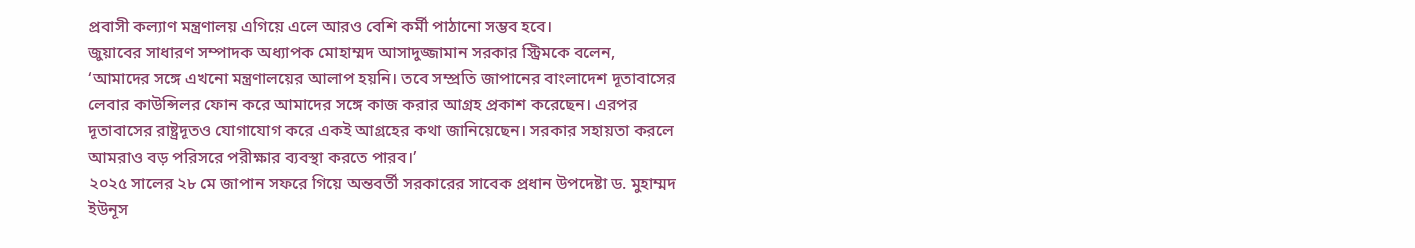প্রবাসী কল্যাণ মন্ত্রণালয় এগিয়ে এলে আরও বেশি কর্মী পাঠানো সম্ভব হবে।
জুয়াবের সাধারণ সম্পাদক অধ্যাপক মোহাম্মদ আসাদুজ্জামান সরকার স্ট্রিমকে বলেন, ‘আমাদের সঙ্গে এখনো মন্ত্রণালয়ের আলাপ হয়নি। তবে সম্প্রতি জাপানের বাংলাদেশ দূতাবাসের লেবার কাউন্সিলর ফোন করে আমাদের সঙ্গে কাজ করার আগ্রহ প্রকাশ করেছেন। এরপর দূতাবাসের রাষ্ট্রদূতও যোগাযোগ করে একই আগ্রহের কথা জানিয়েছেন। সরকার সহায়তা করলে আমরাও বড় পরিসরে পরীক্ষার ব্যবস্থা করতে পারব।’
২০২৫ সালের ২৮ মে জাপান সফরে গিয়ে অন্তবর্তী সরকারের সাবেক প্রধান উপদেষ্টা ড. মুহাম্মদ ইউনূস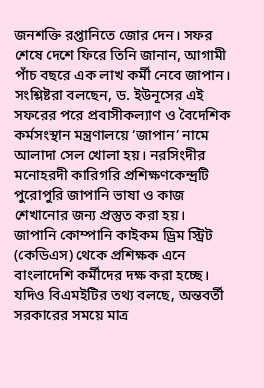জনশক্তি রপ্তানিতে জোর দেন। সফর শেষে দেশে ফিরে তিনি জানান, আগামী পাঁচ বছরে এক লাখ কর্মী নেবে জাপান।
সংশ্লিষ্টরা বলছেন, ড. ইউনূসের এই সফরের পরে প্রবাসীকল্যাণ ও বৈদেশিক কর্মসংস্থান মন্ত্রণালয়ে ‘জাপান’ নামে আলাদা সেল খোলা হয়। নরসিংদীর মনোহরদী কারিগরি প্রশিক্ষণকেন্দ্রটি পুরোপুরি জাপানি ভাষা ও কাজ শেখানোর জন্য প্রস্তুত করা হয়। জাপানি কোম্পানি কাইকম ড্রিম স্ট্রিট (কেডিএস) থেকে প্রশিক্ষক এনে বাংলাদেশি কর্মীদের দক্ষ করা হচ্ছে।
যদিও বিএমইটির তথ্য বলছে, অন্তবর্তী সরকারের সময়ে মাত্র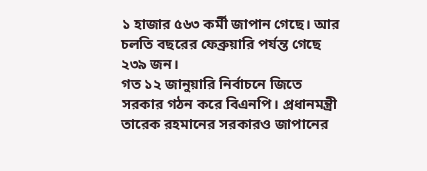১ হাজার ৫৬৩ কর্মী জাপান গেছে। আর চলতি বছরের ফেব্রুয়ারি পর্যন্ত গেছে ২৩৯ জন।
গত ১২ জানুয়ারি নির্বাচনে জিতে সরকার গঠন করে বিএনপি। প্রধানমন্ত্রী তারেক রহমানের সরকারও জাপানের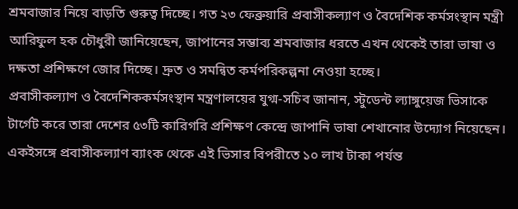শ্রমবাজার নিয়ে বাড়তি গুরুত্ব দিচ্ছে। গত ২৩ ফেব্রুয়ারি প্রবাসীকল্যাণ ও বৈদেশিক কর্মসংস্থান মন্ত্রী আরিফুল হক চৌধুরী জানিয়েছেন, জাপানের সম্ভাব্য শ্রমবাজার ধরতে এখন থেকেই তারা ভাষা ও দক্ষতা প্রশিক্ষণে জোর দিচ্ছে। দ্রুত ও সমন্বিত কর্মপরিকল্পনা নেওয়া হচ্ছে।
প্রবাসীকল্যাণ ও বৈদেশিককর্মসংস্থান মন্ত্রণালয়ের যুগ্ম-সচিব জানান, স্টুডেন্ট ল্যাঙ্গুয়েজ ভিসাকে টার্গেট করে তারা দেশের ৫৩টি কারিগরি প্রশিক্ষণ কেন্দ্রে জাপানি ভাষা শেখানোর উদ্যোগ নিয়েছেন। একইসঙ্গে প্রবাসীকল্যাণ ব্যাংক থেকে এই ভিসার বিপরীতে ১০ লাখ টাকা পর্যন্ত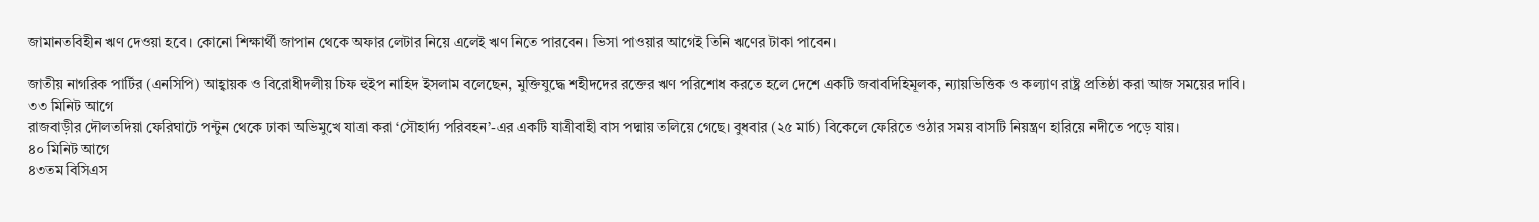জামানতবিহীন ঋণ দেওয়া হবে। কোনো শিক্ষার্থী জাপান থেকে অফার লেটার নিয়ে এলেই ঋণ নিতে পারবেন। ভিসা পাওয়ার আগেই তিনি ঋণের টাকা পাবেন।

জাতীয় নাগরিক পার্টির (এনসিপি) আহ্বায়ক ও বিরোধীদলীয় চিফ হুইপ নাহিদ ইসলাম বলেছেন, মুক্তিযুদ্ধে শহীদদের রক্তের ঋণ পরিশোধ করতে হলে দেশে একটি জবাবদিহিমূলক, ন্যায়ভিত্তিক ও কল্যাণ রাষ্ট্র প্রতিষ্ঠা করা আজ সময়ের দাবি।
৩৩ মিনিট আগে
রাজবাড়ীর দৌলতদিয়া ফেরিঘাটে পন্টুন থেকে ঢাকা অভিমুখে যাত্রা করা ‘সৌহার্দ্য পরিবহন’-এর একটি যাত্রীবাহী বাস পদ্মায় তলিয়ে গেছে। বুধবার (২৫ মার্চ) বিকেলে ফেরিতে ওঠার সময় বাসটি নিয়ন্ত্রণ হারিয়ে নদীতে পড়ে যায়।
৪০ মিনিট আগে
৪৩তম বিসিএস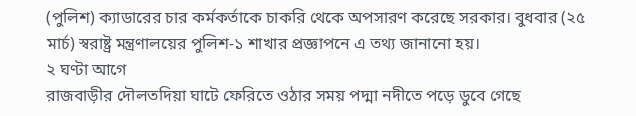(পুলিশ) ক্যাডারের চার কর্মকর্তাকে চাকরি থেকে অপসারণ করেছে সরকার। বুধবার (২৫ মার্চ) স্বরাষ্ট্র মন্ত্রণালয়ের পুলিশ-১ শাখার প্রজ্ঞাপনে এ তথ্য জানানো হয়।
২ ঘণ্টা আগে
রাজবাড়ীর দৌলতদিয়া ঘাটে ফেরিতে ওঠার সময় পদ্মা নদীতে পড়ে ডুবে গেছে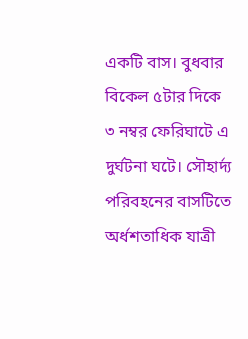একটি বাস। বুধবার বিকেল ৫টার দিকে ৩ নম্বর ফেরিঘাটে এ দুর্ঘটনা ঘটে। সৌহার্দ্য পরিবহনের বাসটিতে অর্ধশতাধিক যাত্রী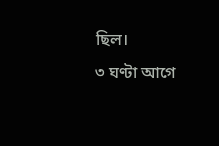ছিল।
৩ ঘণ্টা আগে